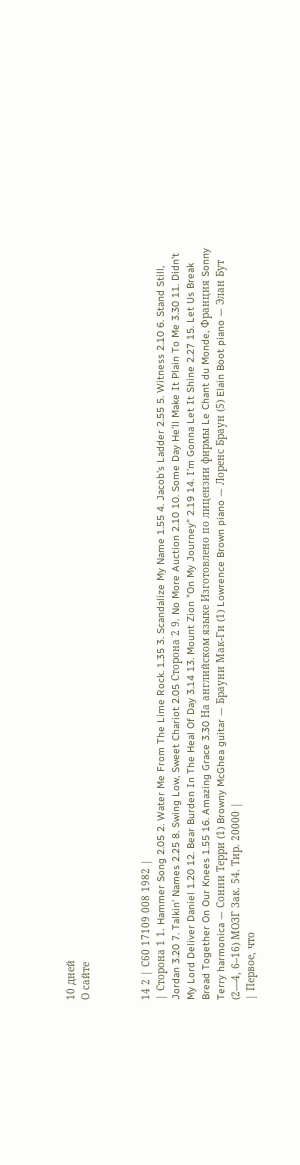10 дней
О сайте



14 2 | С60 17109 008 1982 |
| Сторона 1 1. Hammer Song 2.05 2. Water Me From The Lime Rock. 1.35 3. Scandalize My Name 1.55 4. Jacob's Ladder 2.55 5. Witness 2.10 6. Stand Still, Jordan 3.20 7. Talkin’ Names 2.25 8. Swing Low, Sweet Chariot 2.05 Сторона 2 9. No More Auction 2.10 10. Some Day He'll Make It Plain To Me 3.30 11. Didn't My Lord Deliver Daniel 1.20 12. Bear Burden In The Heal Of Day 3.14 13. Mount Zion "On My Journey" 2.19 14. I'm Gonna Let It Shine 2.27 15. Let Us Break Bread Together On Our Knees 1.55 16. Amazing Grace 3.30 На английском языке Изготовлено по лицензии фирмы Le Chant du Monde, Франция Sonny Terry harmonica — Сонни Терри (1) Browny McGhea guitar — Брауни Мак-Ги (1) Lowrence Brown piano — Лоренс Браун (5) Elain Boot piano — Элан Бут (2—4, 6–16) МОЗГ Зак. 54. Тир. 20000 |
| Первое, что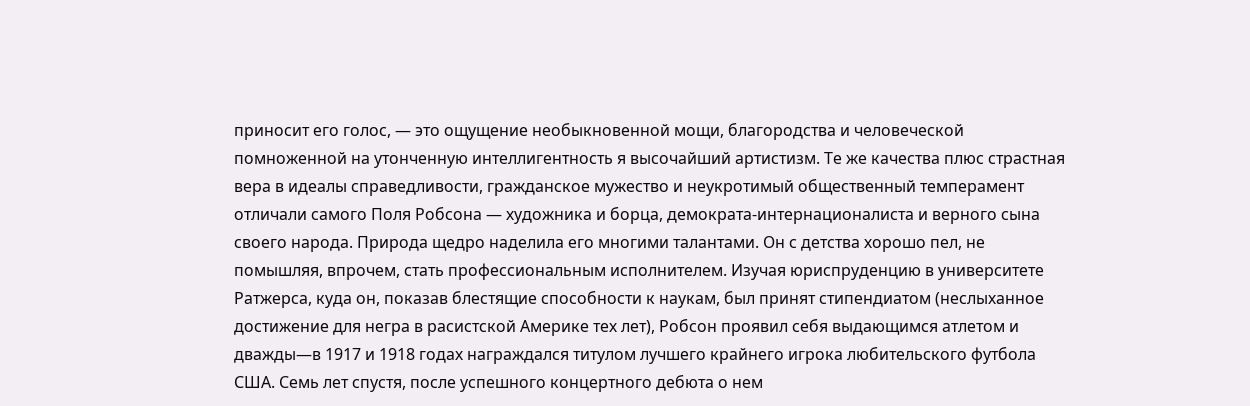приносит его голос, — это ощущение необыкновенной мощи, благородства и человеческой помноженной на утонченную интеллигентность я высочайший артистизм. Те же качества плюс страстная вера в идеалы справедливости, гражданское мужество и неукротимый общественный темперамент отличали самого Поля Робсона — художника и борца, демократа-интернационалиста и верного сына своего народа. Природа щедро наделила его многими талантами. Он с детства хорошо пел, не помышляя, впрочем, стать профессиональным исполнителем. Изучая юриспруденцию в университете Ратжерса, куда он, показав блестящие способности к наукам, был принят стипендиатом (неслыханное достижение для негра в расистской Америке тех лет), Робсон проявил себя выдающимся атлетом и дважды—в 1917 и 1918 годах награждался титулом лучшего крайнего игрока любительского футбола США. Семь лет спустя, после успешного концертного дебюта о нем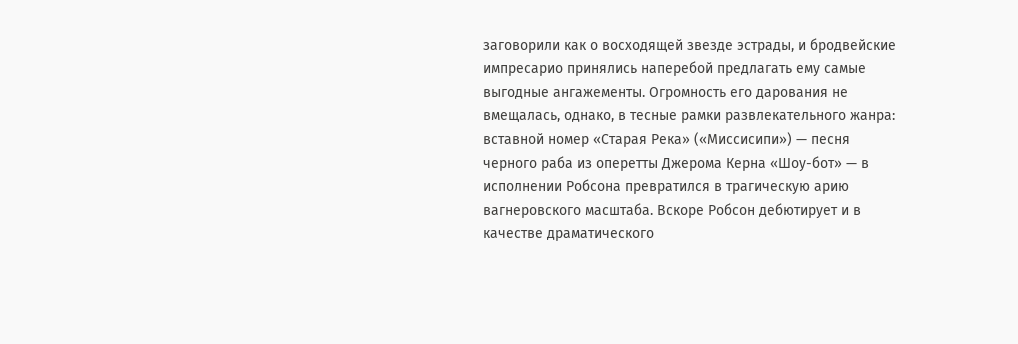заговорили как о восходящей звезде эстрады, и бродвейские импресарио принялись наперебой предлагать ему самые выгодные ангажементы. Огромность его дарования не вмещалась, однако, в тесные рамки развлекательного жанра: вставной номер «Старая Река» («Миссисипи») — песня черного раба из оперетты Джерома Керна «Шоу-бот» — в исполнении Робсона превратился в трагическую арию вагнеровского масштаба. Вскоре Робсон дебютирует и в качестве драматического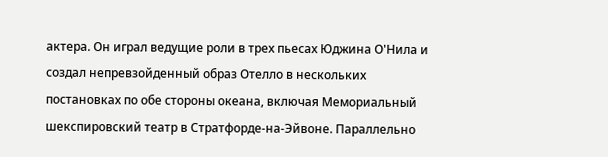актера. Он играл ведущие роли в трех пьесах Юджина О'Нила и создал непревзойденный образ Отелло в нескольких постановках по обе стороны океана, включая Мемориальный шекспировский театр в Стратфорде-на-Эйвоне. Параллельно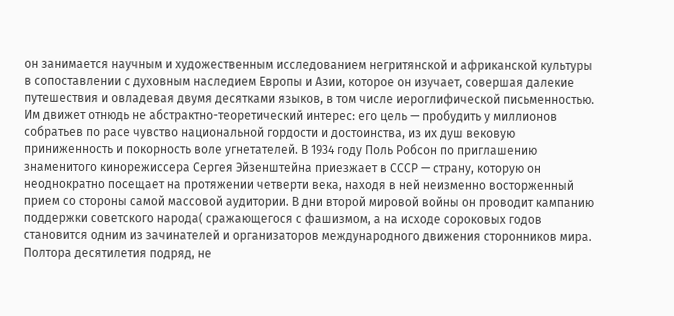он занимается научным и художественным исследованием негритянской и африканской культуры в сопоставлении с духовным наследием Европы и Азии, которое он изучает, совершая далекие путешествия и овладевая двумя десятками языков, в том числе иероглифической письменностью. Им движет отнюдь не абстрактно-теоретический интерес: его цель — пробудить у миллионов собратьев по расе чувство национальной гордости и достоинства, из их душ вековую приниженность и покорность воле угнетателей. В 1934 году Поль Робсон по приглашению знаменитого кинорежиссера Сергея Эйзенштейна приезжает в СССР — страну, которую он неоднократно посещает на протяжении четверти века, находя в ней неизменно восторженный прием со стороны самой массовой аудитории. В дни второй мировой войны он проводит кампанию поддержки советского народа( сражающегося с фашизмом, а на исходе сороковых годов становится одним из зачинателей и организаторов международного движения сторонников мира. Полтора десятилетия подряд, не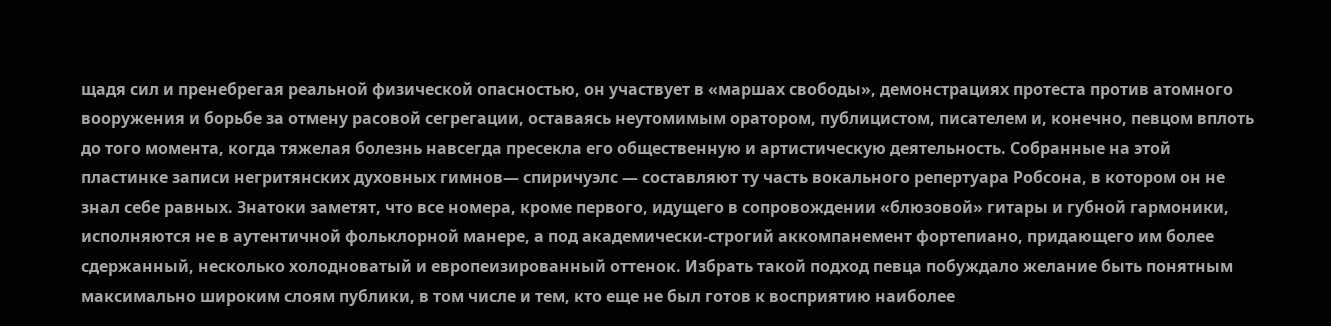щадя сил и пренебрегая реальной физической опасностью, он участвует в «маршах свободы», демонстрациях протеста против атомного вооружения и борьбе за отмену расовой сегрегации, оставаясь неутомимым оратором, публицистом, писателем и, конечно, певцом вплоть до того момента, когда тяжелая болезнь навсегда пресекла его общественную и артистическую деятельность. Собранные на этой пластинке записи негритянских духовных гимнов— спиричуэлс — составляют ту часть вокального репертуара Робсона, в котором он не знал себе равных. Знатоки заметят, что все номера, кроме первого, идущего в сопровождении «блюзовой» гитары и губной гармоники, исполняются не в аутентичной фольклорной манере, а под академически-строгий аккомпанемент фортепиано, придающего им более сдержанный, несколько холодноватый и европеизированный оттенок. Избрать такой подход певца побуждало желание быть понятным максимально широким слоям публики, в том числе и тем, кто еще не был готов к восприятию наиболее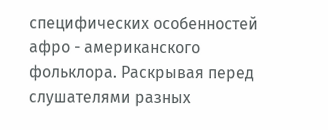специфических особенностей афро - американского фольклора. Раскрывая перед слушателями разных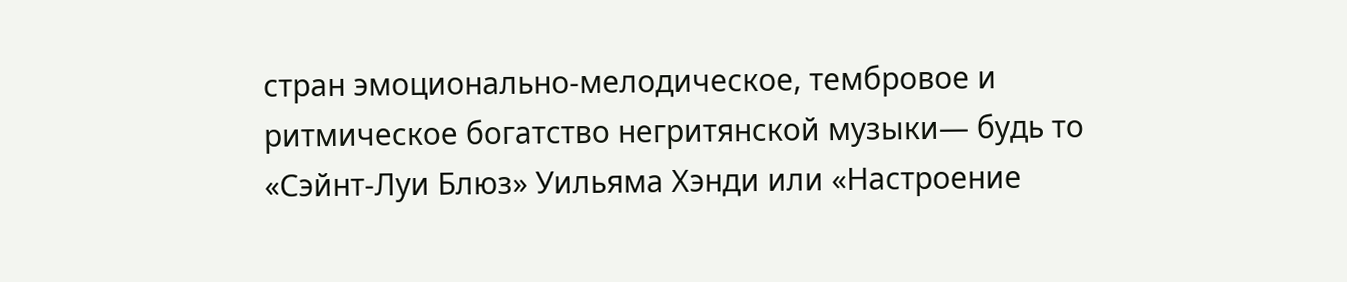стран эмоционально-мелодическое, тембровое и ритмическое богатство негритянской музыки— будь то «Сэйнт-Луи Блюз» Уильяма Хэнди или «Настроение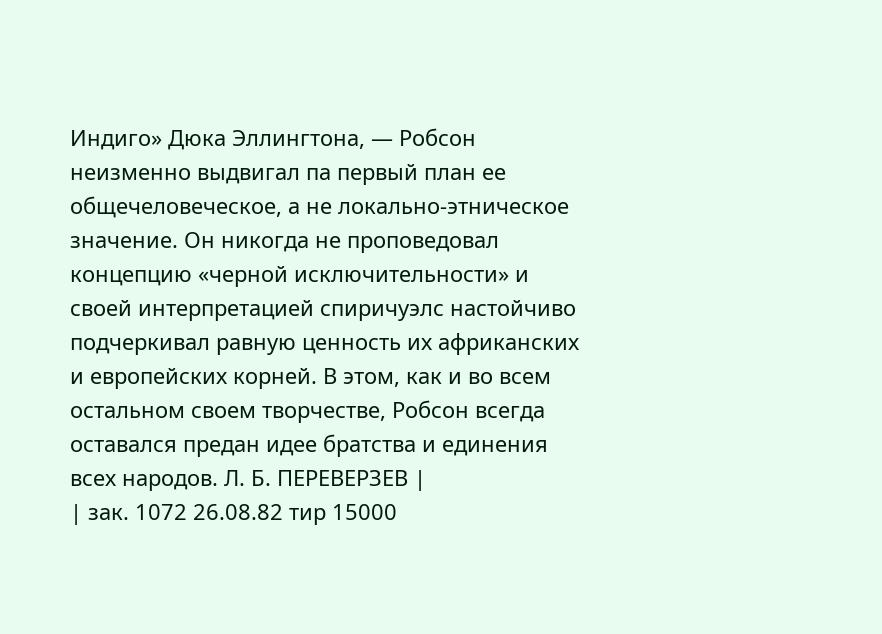Индиго» Дюка Эллингтона, — Робсон неизменно выдвигал па первый план ее общечеловеческое, а не локально-этническое значение. Он никогда не проповедовал концепцию «черной исключительности» и своей интерпретацией спиричуэлс настойчиво подчеркивал равную ценность их африканских и европейских корней. В этом, как и во всем остальном своем творчестве, Робсон всегда оставался предан идее братства и единения всех народов. Л. Б. ПЕРЕВЕРЗЕВ |
| зак. 1072 26.08.82 тир 15000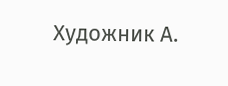Художник А.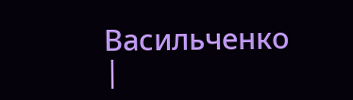Васильченко |